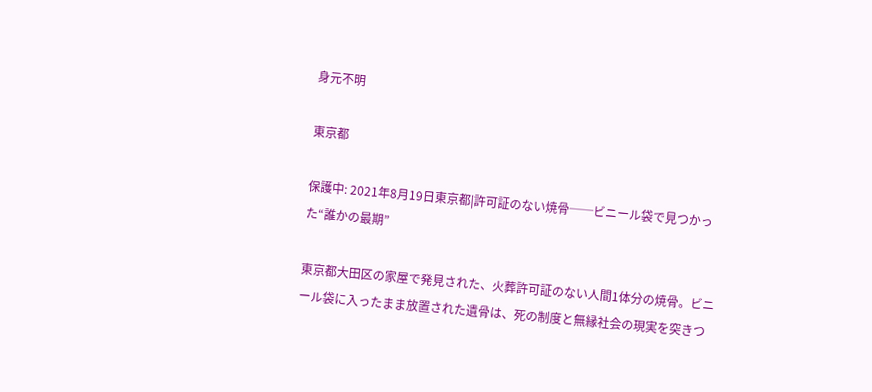身元不明

東京都

保護中: 2021年8月19日東京都|許可証のない焼骨──ビニール袋で見つかった“誰かの最期”

東京都大田区の家屋で発見された、火葬許可証のない人間1体分の焼骨。ビニール袋に入ったまま放置された遺骨は、死の制度と無縁社会の現実を突きつ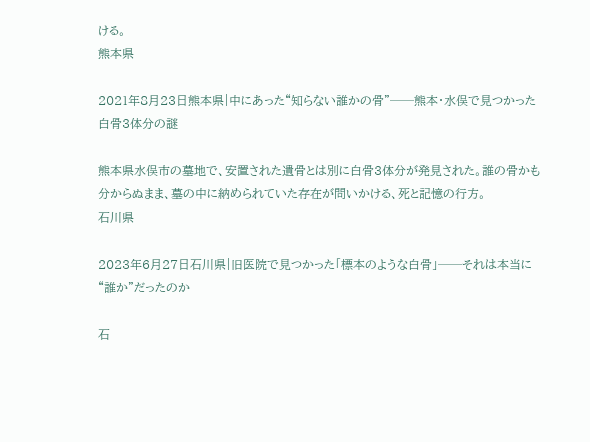ける。
熊本県

2021年8月23日熊本県|中にあった“知らない誰かの骨”──熊本・水俣で見つかった白骨3体分の謎

熊本県水俣市の墓地で、安置された遺骨とは別に白骨3体分が発見された。誰の骨かも分からぬまま、墓の中に納められていた存在が問いかける、死と記憶の行方。
石川県

2023年6月27日石川県|旧医院で見つかった「標本のような白骨」──それは本当に“誰か”だったのか

石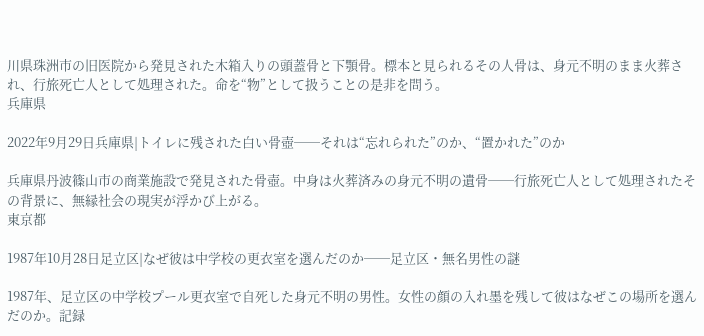川県珠洲市の旧医院から発見された木箱入りの頭蓋骨と下顎骨。標本と見られるその人骨は、身元不明のまま火葬され、行旅死亡人として処理された。命を“物”として扱うことの是非を問う。
兵庫県

2022年9月29日兵庫県|トイレに残された白い骨壺──それは“忘れられた”のか、“置かれた”のか

兵庫県丹波篠山市の商業施設で発見された骨壺。中身は火葬済みの身元不明の遺骨──行旅死亡人として処理されたその背景に、無縁社会の現実が浮かび上がる。
東京都

1987年10月28日足立区|なぜ彼は中学校の更衣室を選んだのか──足立区・無名男性の謎

1987年、足立区の中学校プール更衣室で自死した身元不明の男性。女性の顔の入れ墨を残して彼はなぜこの場所を選んだのか。記録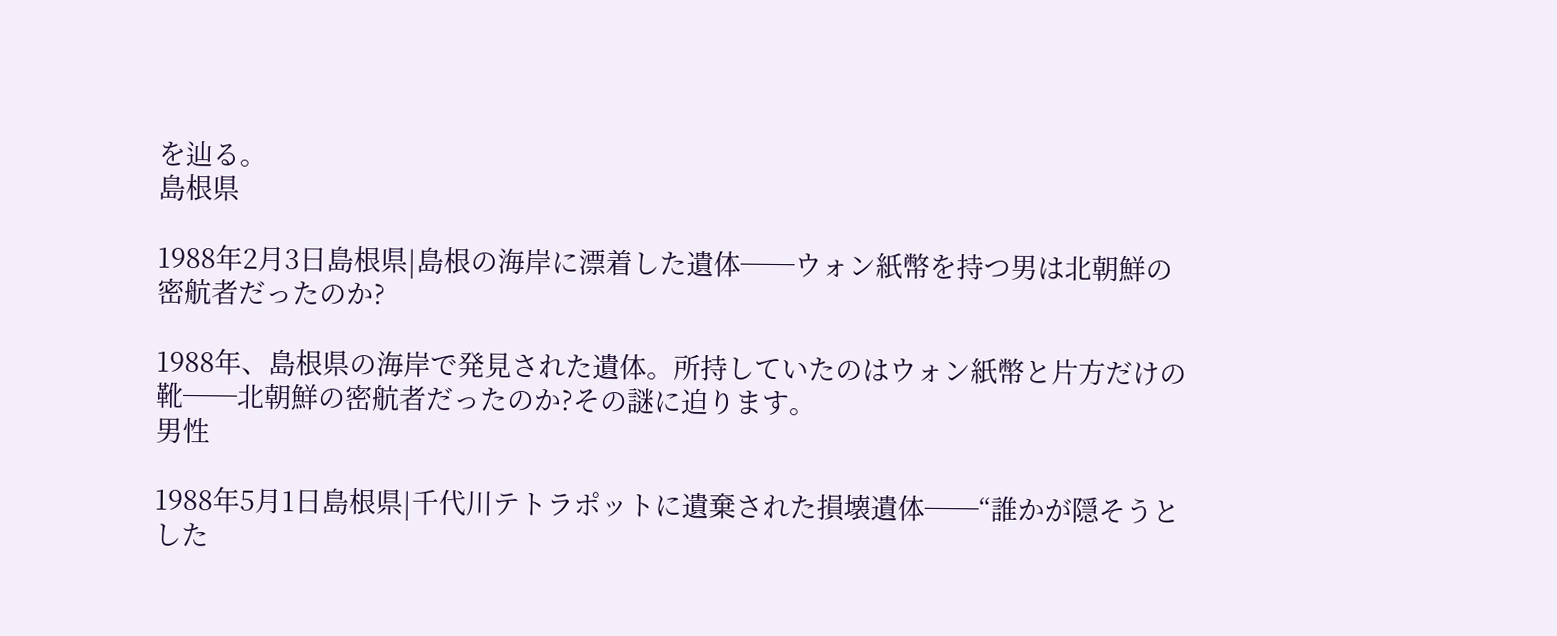を辿る。
島根県

1988年2月3日島根県|島根の海岸に漂着した遺体──ウォン紙幣を持つ男は北朝鮮の密航者だったのか?

1988年、島根県の海岸で発見された遺体。所持していたのはウォン紙幣と片方だけの靴──北朝鮮の密航者だったのか?その謎に迫ります。
男性

1988年5月1日島根県|千代川テトラポットに遺棄された損壊遺体──“誰かが隠そうとした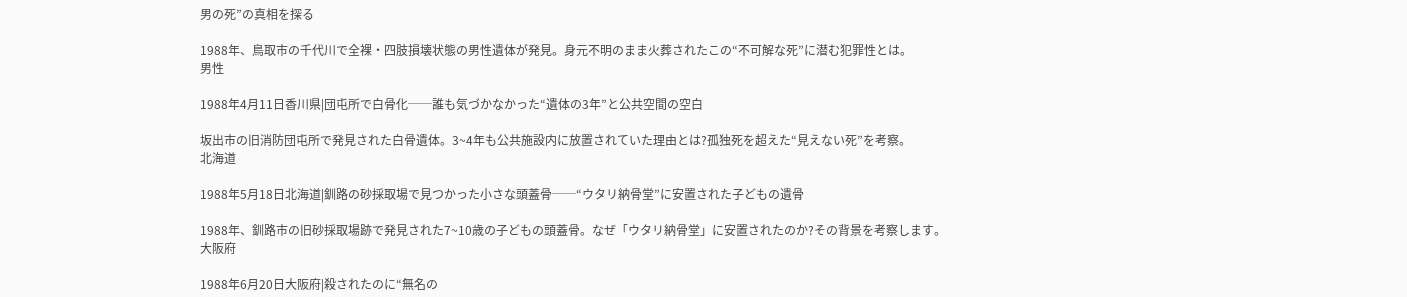男の死”の真相を探る

1988年、鳥取市の千代川で全裸・四肢損壊状態の男性遺体が発見。身元不明のまま火葬されたこの“不可解な死”に潜む犯罪性とは。
男性

1988年4月11日香川県|団屯所で白骨化──誰も気づかなかった“遺体の3年”と公共空間の空白

坂出市の旧消防団屯所で発見された白骨遺体。3~4年も公共施設内に放置されていた理由とは?孤独死を超えた“見えない死”を考察。
北海道

1988年5月18日北海道|釧路の砂採取場で見つかった小さな頭蓋骨──“ウタリ納骨堂”に安置された子どもの遺骨

1988年、釧路市の旧砂採取場跡で発見された7~10歳の子どもの頭蓋骨。なぜ「ウタリ納骨堂」に安置されたのか?その背景を考察します。
大阪府

1988年6月20日大阪府|殺されたのに“無名の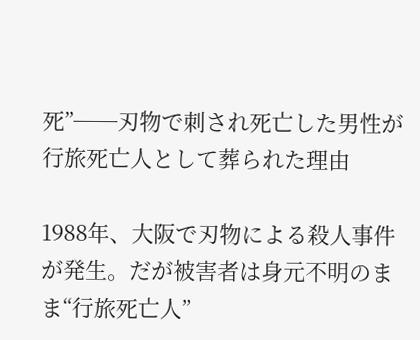死”──刃物で刺され死亡した男性が行旅死亡人として葬られた理由

1988年、大阪で刃物による殺人事件が発生。だが被害者は身元不明のまま“行旅死亡人”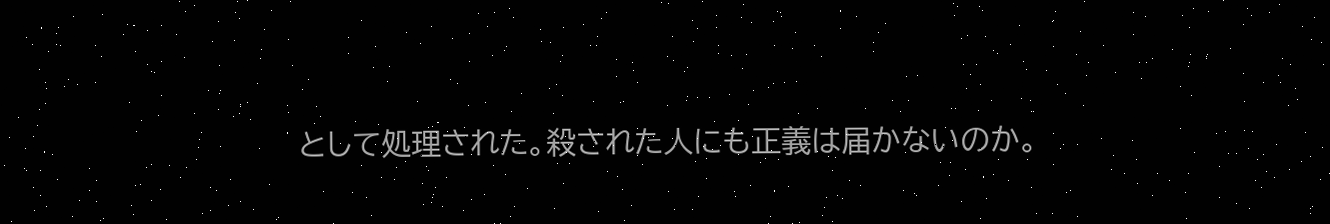として処理された。殺された人にも正義は届かないのか。